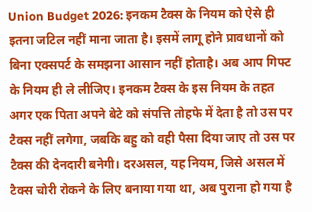Union Budget 2026: इनकम टैक्स के नियम को ऐसे ही इतना जटिल नहीं माना जाता है। इसमें लागू होने प्रावधानों को बिना एक्सपर्ट के समझना आसान नहीं होताहै। अब आप गिफ्ट के नियम ही ले लीजिए। इनकम टैक्स के इस नियम के तहत अगर एक पिता अपने बेटे को संपत्ति तोहफे में देता है तो उस पर टैक्स नहीं लगेगा, जबकि बहु को वही पैसा दिया जाए तो उस पर टैक्स की देनदारी बनेगी। दरअसल, यह नियम, जिसे असल में टैक्स चोरी रोकने के लिए बनाया गया था, अब पुराना हो गया है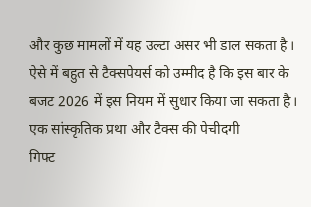और कुछ मामलों में यह उल्टा असर भी डाल सकता है। ऐसे में बहुत से टैक्सपेयर्स को उम्मीद है कि इस बार के बजट 2026 में इस नियम में सुधार किया जा सकता है।
एक सांस्कृतिक प्रथा और टैक्स की पेचीदगी
गिफ्ट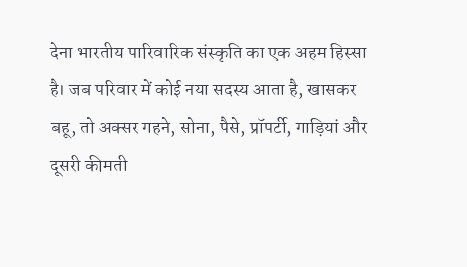देना भारतीय पारिवारिक संस्कृति का एक अहम हिस्सा है। जब परिवार में कोई नया सदस्य आता है, खासकर बहू, तो अक्सर गहने, सोना, पैसे, प्रॉपर्टी, गाड़ियां और दूसरी कीमती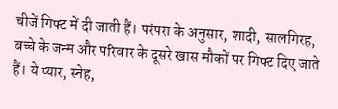चीजें गिफ्ट में दी जाती हैं। परंपरा के अनुसार, शादी, सालगिरह, बच्चे के जन्म और परिवार के दूसरे खास मौकों पर गिफ्ट दिए जाते हैं। ये प्यार, स्नेह,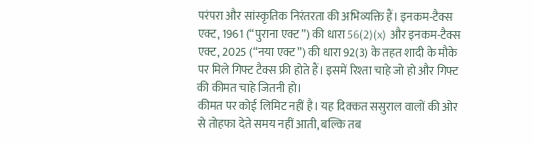परंपरा और सांस्कृतिक निरंतरता की अभिव्यक्ति हैं। इनकम-टैक्स एक्ट, 1961 (“पुराना एक्ट”) की धारा 56(2)(x) और इनकम-टैक्स एक्ट, 2025 (“नया एक्ट”) की धारा 92(3) के तहत शादी के मौके पर मिले गिफ्ट टैक्स फ्री होते हैं। इसमें रिश्ता चाहे जो हो और गिफ्ट की कीमत चाहे जितनी हो।
कीमत पर कोई लिमिट नहीं है। यह दिक्कत ससुराल वालों की ओर से तोहफा देते समय नहीं आती, बल्कि तब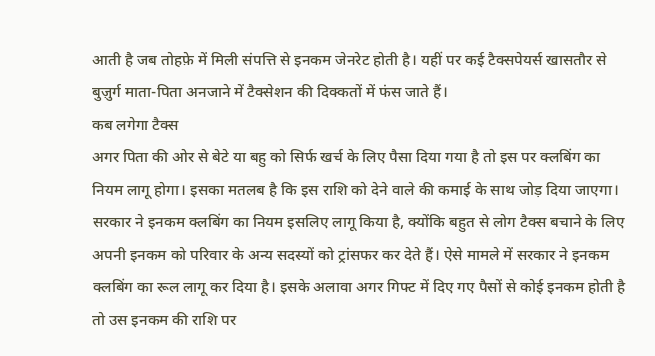आती है जब तोहफ़े में मिली संपत्ति से इनकम जेनरेट होती है। यहीं पर कई टैक्सपेयर्स खासतौर से बुज़ुर्ग माता-पिता अनजाने में टैक्सेशन की दिक्कतों में फंस जाते हैं।
कब लगेगा टैक्स
अगर पिता की ओर से बेटे या बहु को सिर्फ खर्च के लिए पैसा दिया गया है तो इस पर क्लबिंग का नियम लागू होगा। इसका मतलब है कि इस राशि को देने वाले की कमाई के साथ जोड़ दिया जाएगा। सरकार ने इनकम क्लबिंग का नियम इसलिए लागू किया है, क्योंकि बहुत से लोग टैक्स बचाने के लिए अपनी इनकम को परिवार के अन्य सदस्यों को ट्रांसफर कर देते हैं। ऐसे मामले में सरकार ने इनकम क्लबिंग का रूल लागू कर दिया है। इसके अलावा अगर गिफ्ट में दिए गए पैसों से कोई इनकम होती है तो उस इनकम की राशि पर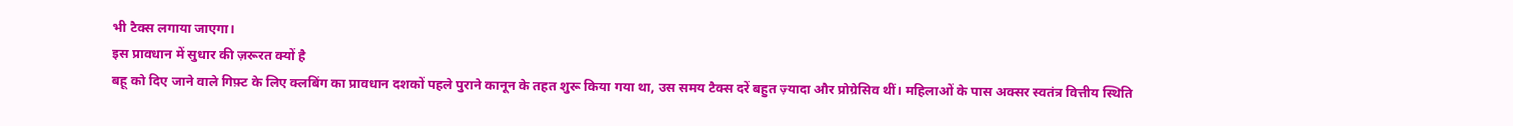भी टैक्स लगाया जाएगा।
इस प्रावधान में सुधार की ज़रूरत क्यों है
बहू को दिए जाने वाले गिफ़्ट के लिए क्लबिंग का प्रावधान दशकों पहले पुराने कानून के तहत शुरू किया गया था, उस समय टैक्स दरें बहुत ज़्यादा और प्रोग्रेसिव थीं। महिलाओं के पास अक्सर स्वतंत्र वित्तीय स्थिति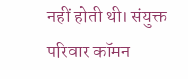नहीं होती थी। संयुक्त परिवार कॉमन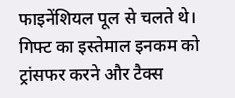फाइनेंशियल पूल से चलते थे। गिफ्ट का इस्तेमाल इनकम को ट्रांसफर करने और टैक्स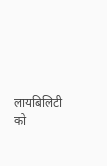लायबिलिटी को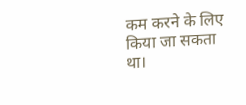कम करने के लिए किया जा सकता था।